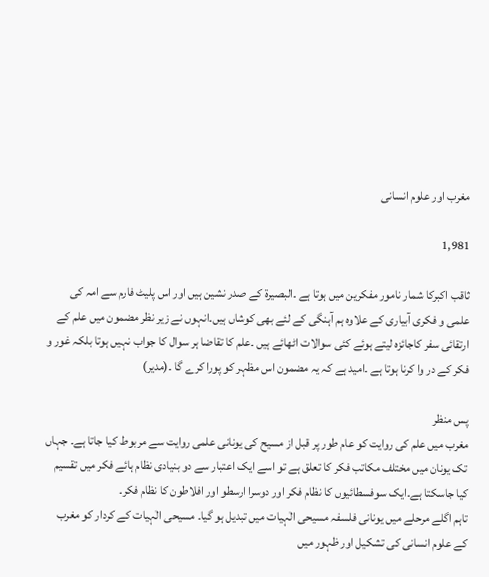مغرب اور علوم انسانی

1,981

ثاقب اکبرکا شمار نامور مفکرین میں ہوتا ہے ۔البصیرۃ کے صدر نشین ہیں اور اس پلیٹ فارم سے امہ کی علمی و فکری آبیاری کے علاوہ ہم آہنگی کے لئے بھی کوشاں ہیں۔انہوں نے زیر نظر مضمون میں علم کے ارتقائی سفر کاجائزہ لیتے ہوئے کئی سوالات اٹھائے ہیں ۔علم کا تقاضا ہر سوال کا جواب نہیں ہوتا بلکہ غور و فکر کے در وا کرنا ہوتا ہے ۔امید ہے کہ یہ مضمون اس مظہر کو پورا کرے گا ۔(مدیر)

پس منظر
مغرب میں علم کی روایت کو عام طور پر قبل از مسیح کی یونانی علمی روایت سے مربوط کیا جاتا ہے۔ جہاں تک یونان میں مختلف مکاتب فکر کا تعلق ہے تو اسے ایک اعتبار سے دو بنیادی نظام ہائے فکر میں تقسیم کیا جاسکتا ہے۔ایک سوفسطائیوں کا نظام فکر اور دوسرا ارسطو اور افلاطون کا نظام فکر۔
تاہم اگلے مرحلے میں یونانی فلسفہ مسیحی الٰہیات میں تبدیل ہو گیا۔ مسیحی الٰہیات کے کردار کو مغرب کے علوم انسانی کی تشکیل اور ظہور میں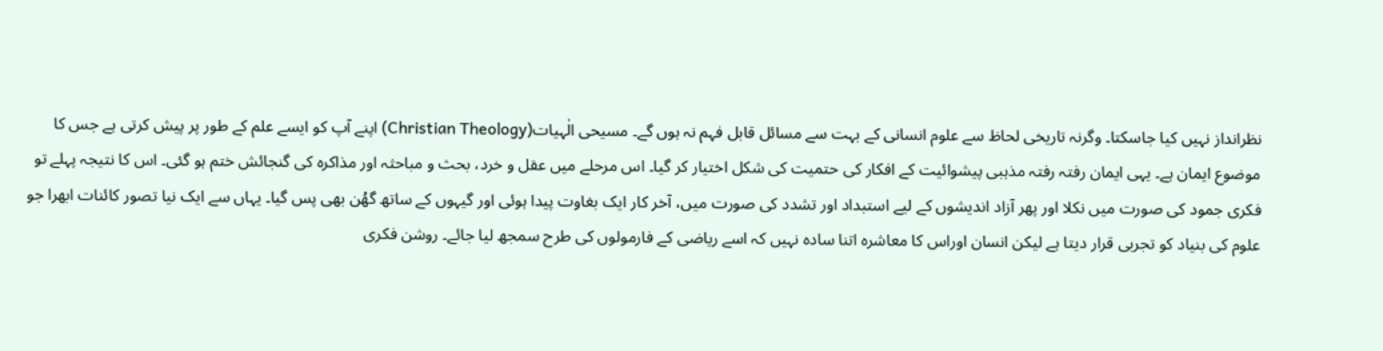نظرانداز نہیں کیا جاسکتا۔ وگرنہ تاریخی لحاظ سے علوم انسانی کے بہت سے مسائل قابل فہم نہ ہوں گے۔ مسیحی الٰہیات(Christian Theology) اپنے آپ کو ایسے علم کے طور پر پیش کرتی ہے جس کا موضوع ایمان ہے۔ یہی ایمان رفتہ رفتہ مذہبی پیشوائیت کے افکار کی حتمیت کی شکل اختیار کر گیا۔ اس مرحلے میں عقل و خرد، بحث و مباحثہ اور مذاکرہ کی گنجائش ختم ہو گئی۔ اس کا نتیجہ پہلے تو فکری جمود کی صورت میں نکلا اور پھر آزاد اندیشوں کے لیے استبداد اور تشدد کی صورت میں، آخر کار ایک بغاوت پیدا ہوئی اور گیہوں کے ساتھ گھُن بھی پس گیا۔ یہاں سے ایک نیا تصور کائنات ابھرا جو علوم کی بنیاد کو تجربی قرار دیتا ہے لیکن انسان اوراس کا معاشرہ اتنا سادہ نہیں کہ اسے ریاضی کے فارمولوں کی طرح سمجھ لیا جائے۔ روشن فکری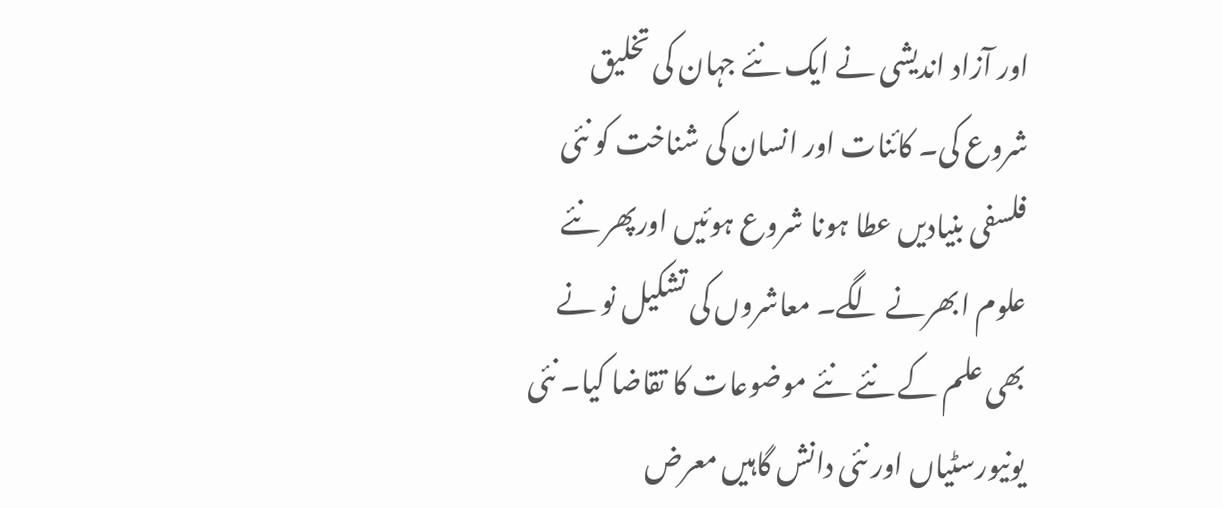اور آزاد اندیشی نے ایک نئے جہان کی تخلیق شروع کی۔ کائنات اور انسان کی شناخت کو نئی فلسفی بنیادیں عطا ہونا شروع ہوئیں اورپھر نئے علوم ابھرنے لگے۔ معاشروں کی تشکیل نو نے بھی علم کے نئے نئے موضوعات کا تقاضا کیا۔ نئی یونیورسٹیاں اور نئی دانش گاہیں معرض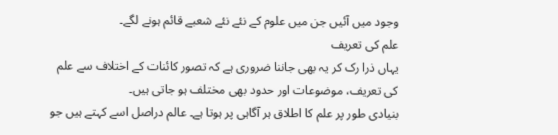وجود میں آئیں جن میں علوم کے نئے نئے شعبے قائم ہونے لگے۔
علم کی تعریف
یہاں ذرا رک کر یہ بھی جاننا ضروری ہے کہ تصور کائنات کے اختلاف سے علم کی تعریف، موضوعات اور حدود بھی مختلف ہو جاتی ہیں۔
بنیادی طور پر علم کا اطلاق ہر آگاہی پر ہوتا ہے۔ عالم دراصل اسے کہتے ہیں جو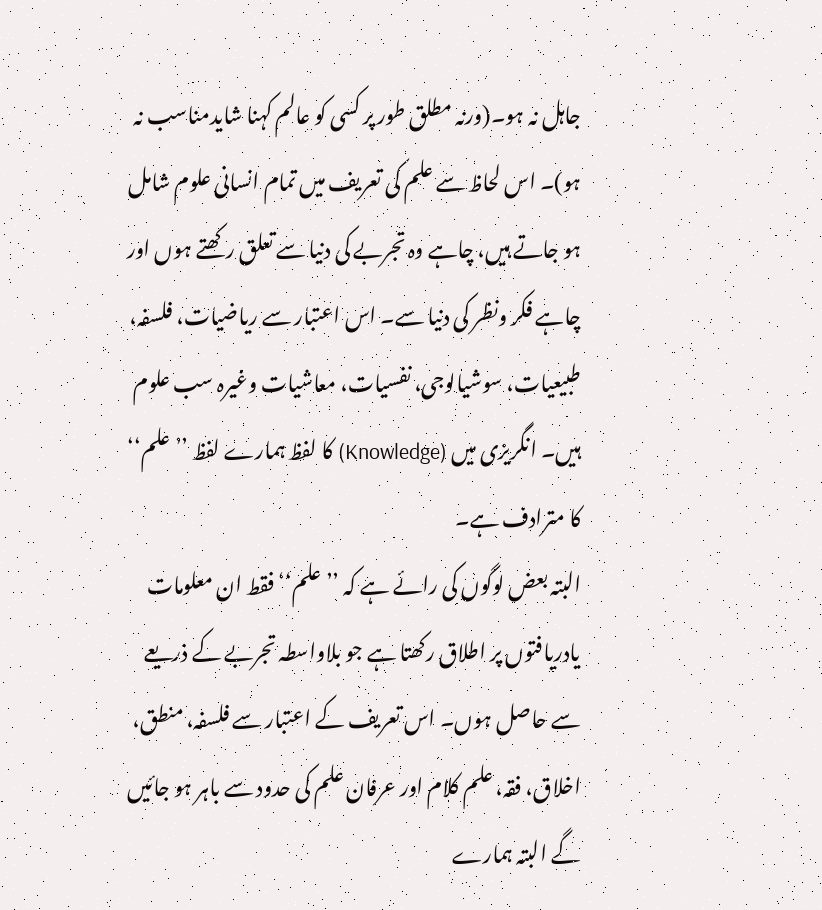جاہل نہ ہو۔(ورنہ مطلق طور پر کسی کو عالم کہنا شایدمناسب نہ ہو)۔ اس لحاظ سے علم کی تعریف میں تمام انسانی علوم شامل ہو جاتے ہیں، چاہے وہ تجربے کی دنیا سے تعلق رکھتے ہوں اور چاہے فکر ونظر کی دنیا سے۔ اس اعتبار سے ریاضیات، فلسفہ، طبیعیات، سوشیالوجی، نفسیات، معاشیات وغیرہ سب علوم ہیں۔ انگریزی میں (Knowledge) کا لفظ ہمارے لفظ ’’علم‘‘ کا مترادف ہے۔
البتہ بعض لوگوں کی رائے ہے کہ ’’علم‘‘ فقط ان معلومات یادریافتوں پر اطلاق رکھتا ہے جو بلاواسطہ تجربے کے ذریعے سے حاصل ہوں۔ اس تعریف کے اعتبار سے فلسفہ، منطق، اخلاق، فقہ، علم کلام اور عرفان علم کی حدود سے باہر ہو جائیں گے البتہ ہمارے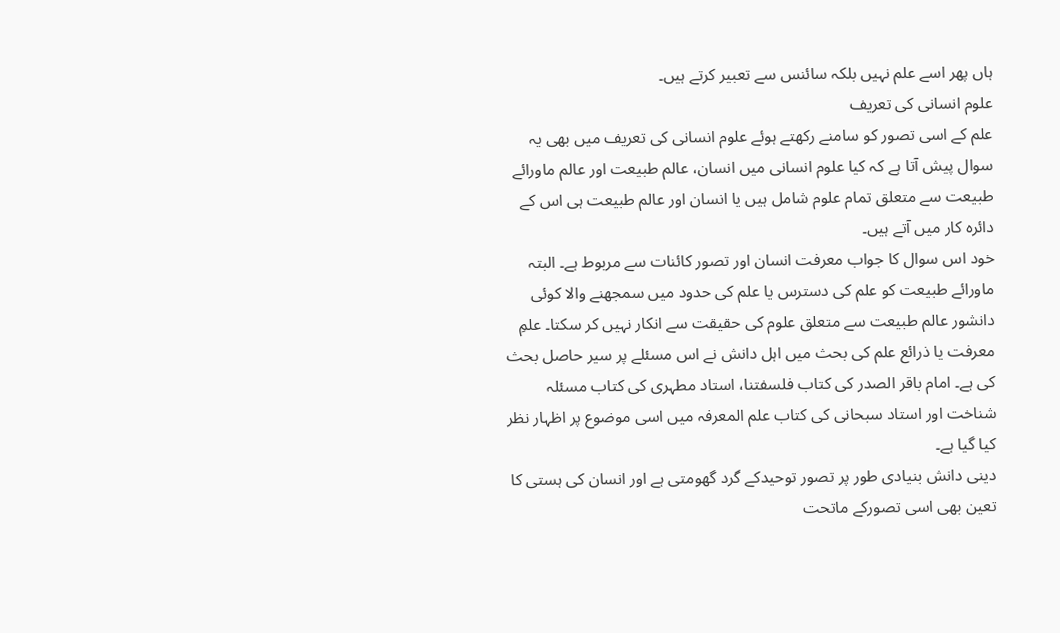ہاں پھر اسے علم نہیں بلکہ سائنس سے تعبیر کرتے ہیں۔
علوم انسانی کی تعریف
علم کے اسی تصور کو سامنے رکھتے ہوئے علوم انسانی کی تعریف میں بھی یہ سوال پیش آتا ہے کہ کیا علوم انسانی میں انسان، عالم طبیعت اور عالم ماورائے طبیعت سے متعلق تمام علوم شامل ہیں یا انسان اور عالم طبیعت ہی اس کے دائرہ کار میں آتے ہیں۔
خود اس سوال کا جواب معرفت انسان اور تصور کائنات سے مربوط ہے۔ البتہ ماورائے طبیعت کو علم کی دسترس یا علم کی حدود میں سمجھنے والا کوئی دانشور عالم طبیعت سے متعلق علوم کی حقیقت سے انکار نہیں کر سکتا۔ علمِ معرفت یا ذرائع علم کی بحث میں اہل دانش نے اس مسئلے پر سیر حاصل بحث کی ہے۔ امام باقر الصدر کی کتاب فلسفتنا، استاد مطہری کی کتاب مسئلہ شناخت اور استاد سبحانی کی کتاب علم المعرفہ میں اسی موضوع پر اظہار نظر کیا گیا ہے۔
دینی دانش بنیادی طور پر تصور توحیدکے گرد گھومتی ہے اور انسان کی ہستی کا تعین بھی اسی تصورکے ماتحت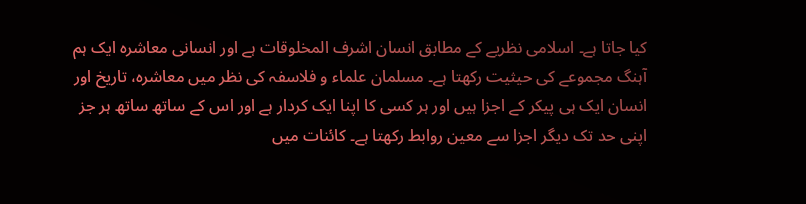کیا جاتا ہے۔ اسلامی نظریے کے مطابق انسان اشرف المخلوقات ہے اور انسانی معاشرہ ایک ہم آہنگ مجموعے کی حیثیت رکھتا ہے۔ مسلمان علماء و فلاسفہ کی نظر میں معاشرہ، تاریخ اور انسان ایک ہی پیکر کے اجزا ہیں اور ہر کسی کا اپنا ایک کردار ہے اور اس کے ساتھ ساتھ ہر جز اپنی حد تک دیگر اجزا سے معین روابط رکھتا ہے۔ کائنات میں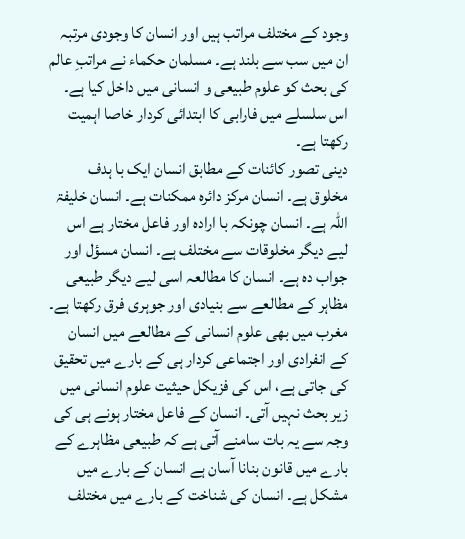وجود کے مختلف مراتب ہیں اور انسان کا وجودی مرتبہ ان میں سب سے بلند ہے۔ مسلمان حکماء نے مراتبِ عالم کی بحث کو علوم طبیعی و انسانی میں داخل کیا ہے۔ اس سلسلے میں فارابی کا ابتدائی کردار خاصا اہمیت رکھتا ہے۔
دینی تصور کائنات کے مطابق انسان ایک با ہدف مخلوق ہے۔ انسان مرکز دائرہ ممکنات ہے۔ انسان خلیفۃ اللہ ہے۔ انسان چونکہ با ارادہ اور فاعل مختار ہے اس لیے دیگر مخلوقات سے مختلف ہے۔ انسان مسؤل اور جواب دہ ہے۔ انسان کا مطالعہ اسی لیے دیگر طبیعی مظاہر کے مطالعے سے بنیادی اور جوہری فرق رکھتا ہے۔
مغرب میں بھی علوم انسانی کے مطالعے میں انسان کے انفرادی اور اجتماعی کردار ہی کے بارے میں تحقیق کی جاتی ہے، اس کی فزیکل حیثیت علوم انسانی میں زیر بحث نہیں آتی۔ انسان کے فاعل مختار ہونے ہی کی وجہ سے یہ بات سامنے آتی ہے کہ طبیعی مظاہرے کے بارے میں قانون بنانا آسان ہے انسان کے بارے میں مشکل ہے۔ انسان کی شناخت کے بارے میں مختلف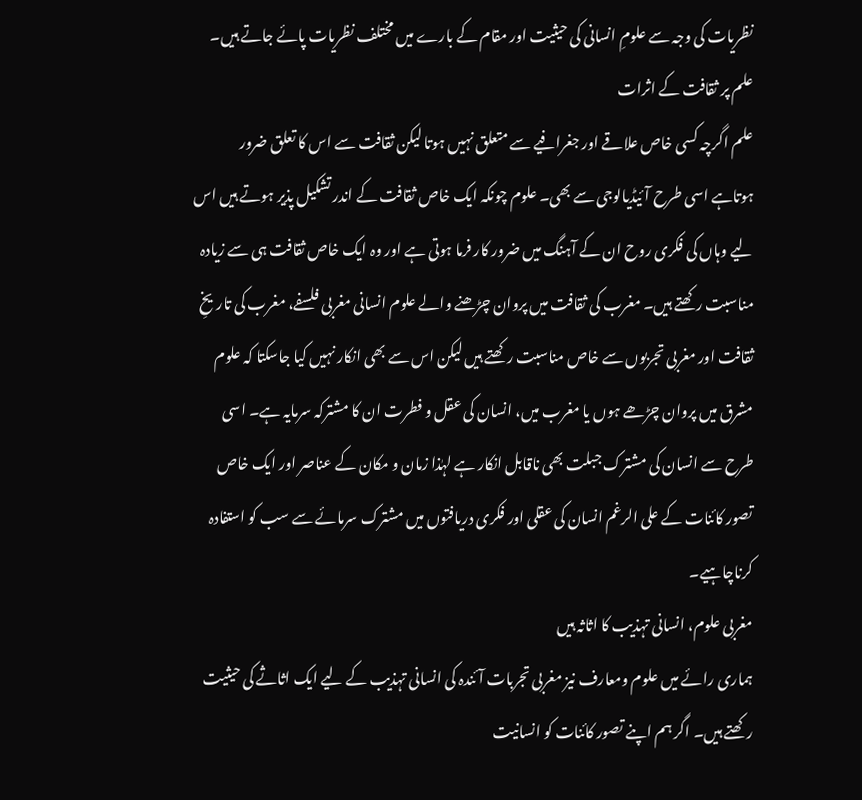نظریات کی وجہ سے علومِ انسانی کی حیثیت اور مقام کے بارے میں مختلف نظریات پائے جاتے ہیں۔
علم پر ثقافت کے اثرات
علم اگرچہ کسی خاص علاقے اور جغرافیے سے متعلق نہیں ہوتا لیکن ثقافت سے اس کا تعلق ضرور ہوتاہے اسی طرح آئیڈیالوجی سے بھی۔ علوم چونکہ ایک خاص ثقافت کے اندر تشکیل پذیر ہوتے ہیں اس لیے وہاں کی فکری روح ان کے آہنگ میں ضرور کار فرما ہوتی ہے اور وہ ایک خاص ثقافت ہی سے زیادہ مناسبت رکھتے ہیں۔ مغرب کی ثقافت میں پروان چڑھنے والے علوم انسانی مغربی فلسفے، مغرب کی تاریخِ ثقافت اور مغربی تجربوں سے خاص مناسبت رکھتے ہیں لیکن اس سے بھی انکار نہیں کیا جاسکتا کہ علوم مشرق میں پروان چڑھے ہوں یا مغرب میں، انسان کی عقل و فطرت ان کا مشترکہ سرمایہ ہے۔ اسی طرح سے انسان کی مشترک جبلت بھی ناقابل انکار ہے لہٰذا زمان و مکان کے عناصر اور ایک خاص تصور کائنات کے علی الرغم انسان کی عقلی اور فکری دریافتوں میں مشترک سرمائے سے سب کو استفادہ کرناچاہیے۔
مغربی علوم، انسانی تہذیب کا اثاثہ ہیں
ہماری رائے میں علوم ومعارف نیز مغربی تجربات آئندہ کی انسانی تہذیب کے لیے ایک اثاثے کی حیثیت رکھتے ہیں۔ اگر ہم اپنے تصور کائنات کو انسانیت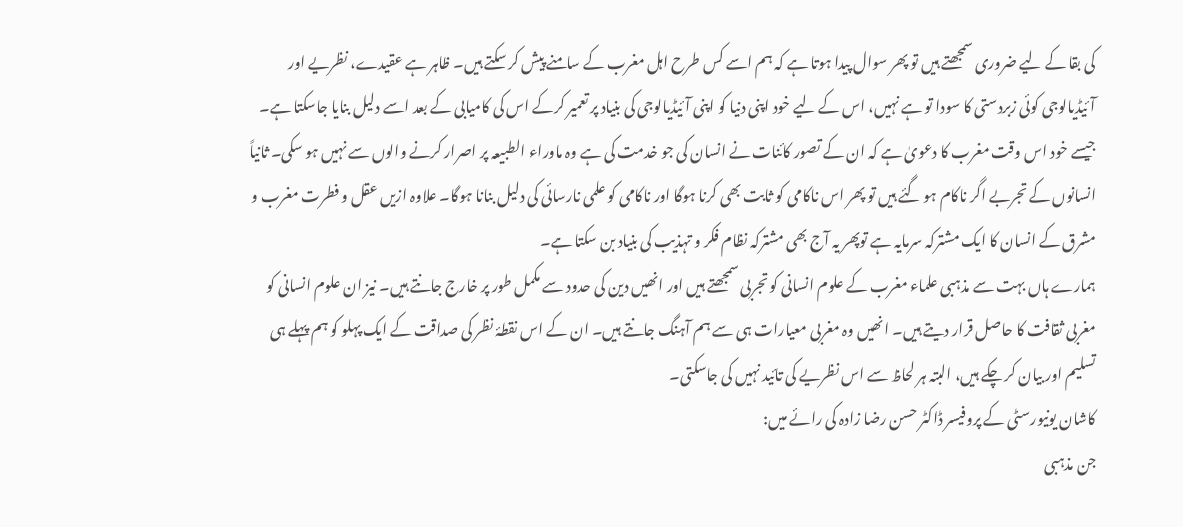کی بقا کے لیے ضروری سمجھتے ہیں تو پھر سوال پیدا ہوتا ہے کہ ہم اسے کس طرح اہل مغرب کے سامنے پیش کر سکتے ہیں۔ ظاہر ہے عقیدے، نظریے اور آئیڈیالوجی کوئی زبردستی کا سودا تو ہے نہیں، اس کے لیے خود اپنی دنیا کو اپنی آئیڈیالوجی کی بنیاد پر تعمیر کرکے اس کی کامیابی کے بعد اسے دلیل بنایا جاسکتا ہے۔ جیسے خود اس وقت مغرب کا دعویٰ ہے کہ ان کے تصور کائنات نے انسان کی جو خدمت کی ہے وہ ماوراء الطبیعہ پر اصرار کرنے والوں سے نہیں ہو سکی۔ ثانیاً انسانوں کے تجربے اگر ناکام ہو گئے ہیں تو پھر اس ناکامی کو ثابت بھی کرنا ہوگا اور ناکامی کو علمی نارسائی کی دلیل بنانا ہوگا۔ علاوہ ازیں عقل و فطرت مغرب و مشرق کے انسان کا ایک مشترکہ سرمایہ ہے توپھر یہ آج بھی مشترکہ نظام فکر و تہذیب کی بنیاد بن سکتا ہے۔
ہمارے ہاں بہت سے مذہبی علماء مغرب کے علوم انسانی کو تجربی سمجھتے ہیں اور انھیں دین کی حدود سے مکمل طور پر خارج جانتے ہیں۔ نیز ان علوم انسانی کو مغربی ثقافت کا حاصل قرار دیتے ہیں۔ انھیں وہ مغربی معیارات ہی سے ہم آہنگ جانتے ہیں۔ ان کے اس نقطۂ نظر کی صداقت کے ایک پہلو کو ہم پہلے ہی تسلیم اور بیان کر چکے ہیں، البتہ ہر لحاظ سے اس نظریے کی تائید نہیں کی جاسکتی۔
کاشان یونیورسٹی کے پروفیسر ڈاکٹر حسن رضا زادہ کی رائے میں:
جن مذہبی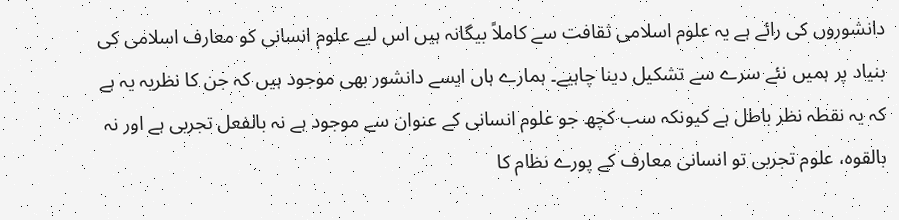دانشوروں کی رائے ہے یہ علوم اسلامی ثقافت سے کاملاً بیگانہ ہیں اس لیے علوم انسانی کو معارف اسلامی کی بنیاد پر ہمیں نئے سرے سے تشکیل دینا چاہیے۔ ہمارے ہاں ایسے دانشور بھی موجود ہیں کہ جن کا نظریہ یہ ہے کہ یہ نقطہ نظر باطل ہے کیونکہ سب کچھ جو علوم انسانی کے عنوان سے موجود ہے نہ بالفعل تجربی ہے اور نہ بالقوہ، علوم تجربی تو انسانی معارف کے پورے نظام کا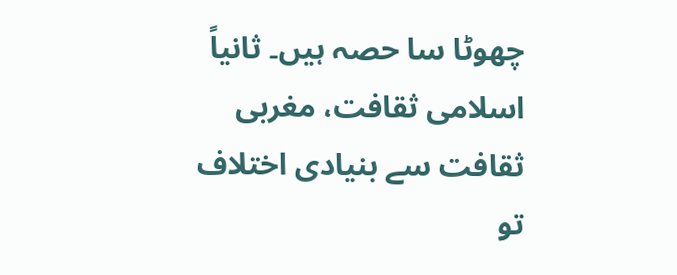چھوٹا سا حصہ ہیں۔ ثانیاً اسلامی ثقافت، مغربی ثقافت سے بنیادی اختلاف تو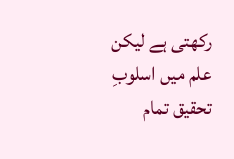رکھتی ہے لیکن علم میں اسلوبِ تحقیق تمام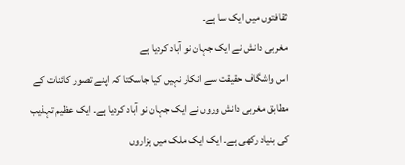ثقافتوں میں ایک سا ہے۔
مغربی دانش نے ایک جہان نو آباد کردیا ہے
اس واشگاف حقیقت سے انکار نہیں کیا جاسکتا کہ اپنے تصور کائنات کے مطابق مغربی دانش وروں نے ایک جہان نو آباد کردیا ہے۔ ایک عظیم تہذیب کی بنیاد رکھی ہے۔ ایک ایک ملک میں ہزاروں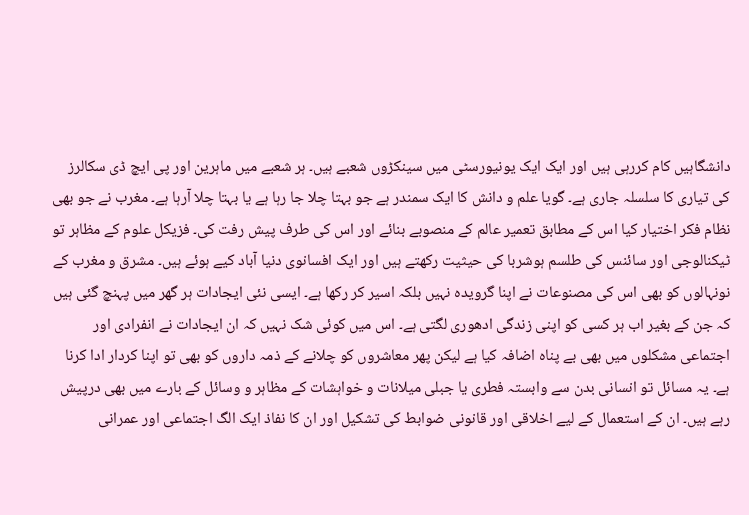دانشگاہیں کام کررہی ہیں اور ایک ایک یونیورسٹی میں سینکڑوں شعبے ہیں۔ ہر شعبے میں ماہرین اور پی ایچ ڈی سکالرز کی تیاری کا سلسلہ جاری ہے۔ گویا علم و دانش کا ایک سمندر ہے جو بہتا چلا جا رہا ہے یا بہتا چلا آرہا ہے۔ مغرب نے جو بھی نظام فکر اختیار کیا اس کے مطابق تعمیر عالم کے منصوبے بنائے اور اس کی طرف پیش رفت کی۔ فزیکل علوم کے مظاہر تو ٹیکنالوجی اور سائنس کی طلسم ہوشربا کی حیثیت رکھتے ہیں اور ایک افسانوی دنیا آباد کیے ہوئے ہیں۔ مشرق و مغرب کے نونہالوں کو بھی اس کی مصنوعات نے اپنا گرویدہ نہیں بلکہ اسیر کر رکھا ہے۔ ایسی نئی ایجادات ہر گھر میں پہنچ گئی ہیں کہ جن کے بغیر اب ہر کسی کو اپنی زندگی ادھوری لگتی ہے۔ اس میں کوئی شک نہیں کہ ان ایجادات نے انفرادی اور اجتماعی مشکلوں میں بھی بے پناہ اضافہ کیا ہے لیکن پھر معاشروں کو چلانے کے ذمہ داروں کو بھی تو اپنا کردار ادا کرنا ہے۔ یہ مسائل تو انسانی بدن سے وابستہ فطری یا جبلی میلانات و خواہشات کے مظاہر و وسائل کے بارے میں بھی درپیش رہے ہیں۔ ان کے استعمال کے لیے اخلاقی اور قانونی ضوابط کی تشکیل اور ان کا نفاذ ایک الگ اجتماعی اور عمرانی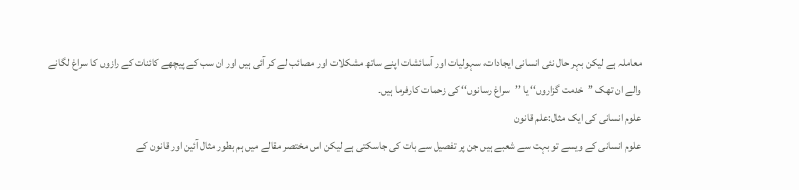معاملہ ہے لیکن بہر حال نئی انسانی ایجادات، سہولیات اور آسائشات اپنے ساتھ مشکلات اور مصائب لے کر آئی ہیں اور ان سب کے پیچھے کائنات کے رازوں کا سراغ لگانے والے ان تھک ’’خدمت گزاروں‘‘ یا ’’سراغ رسانوں‘‘ کی زحمات کارفرما ہیں۔
علوم انسانی کی ایک مثال:علم قانون
علوم انسانی کے ویسے تو بہت سے شعبے ہیں جن پر تفصیل سے بات کی جاسکتی ہے لیکن اس مختصر مقالے میں ہم بطور مثال آئین اور قانون کے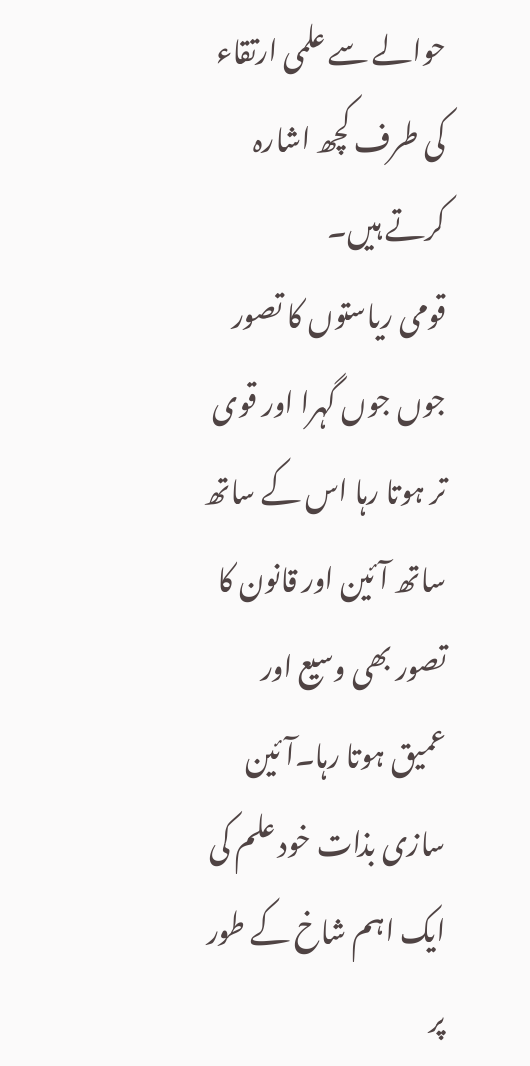حوالے سے علمی ارتقاء کی طرف کچھ اشارہ کرتے ہیں۔
قومی ریاستوں کا تصور جوں جوں گہرا اور قوی تر ہوتا رہا اس کے ساتھ ساتھ آئین اور قانون کا تصور بھی وسیع اور عمیق ہوتا رہا۔آئین سازی بذات خود علم کی ایک اہم شاخ کے طور پر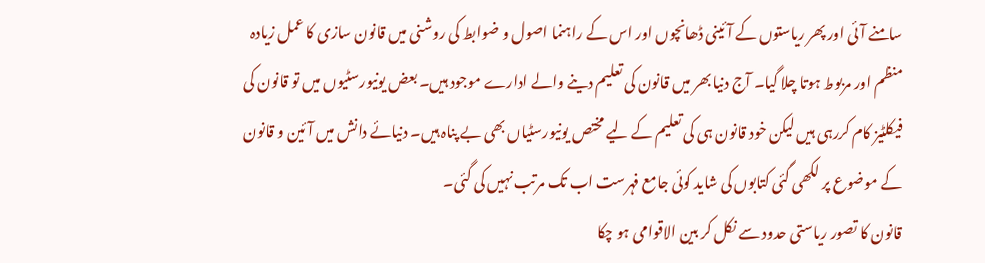سامنے آئی اور پھر ریاستوں کے آئینی ڈھانچوں اور اس کے راہنما اصول و ضوابط کی روشنی میں قانون سازی کا عمل زیادہ منظم اور مربوط ہوتا چلا گیا۔ آج دنیا بھر میں قانون کی تعلیم دینے والے ادارے موجود ہیں۔ بعض یونیورسٹیوں میں تو قانون کی فیکلٹیز کام کررہی ہیں لیکن خود قانون ہی کی تعلیم کے لیے مختص یونیورسٹیاں بھی بے پناہ ہیں۔ دنیائے دانش میں آئین و قانون کے موضوع پر لکھی گئی کتابوں کی شاید کوئی جامع فہرست اب تک مرتب نہیں کی گئی۔
قانون کا تصور ریاستی حدود سے نکل کر بین الاقوامی ہو چکا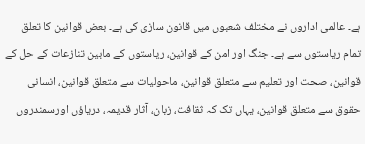ہے۔ عالمی اداروں نے مختلف شعبوں میں قانون سازی کی ہے۔ بعض قوانین کا تعلق تمام ریاستوں سے ہے۔ جنگ اور امن کے قوانین، ریاستوں کے مابین تنازعات کے حل کے قوانین، صحت اور تعلیم سے متعلق قوانین، ماحولیات سے متعلق قوانین، انسانی حقوق سے متعلق قوانین، یہاں تک کہ ثقافت، زبان، آثار قدیمہ، دریاؤں اورسمندروں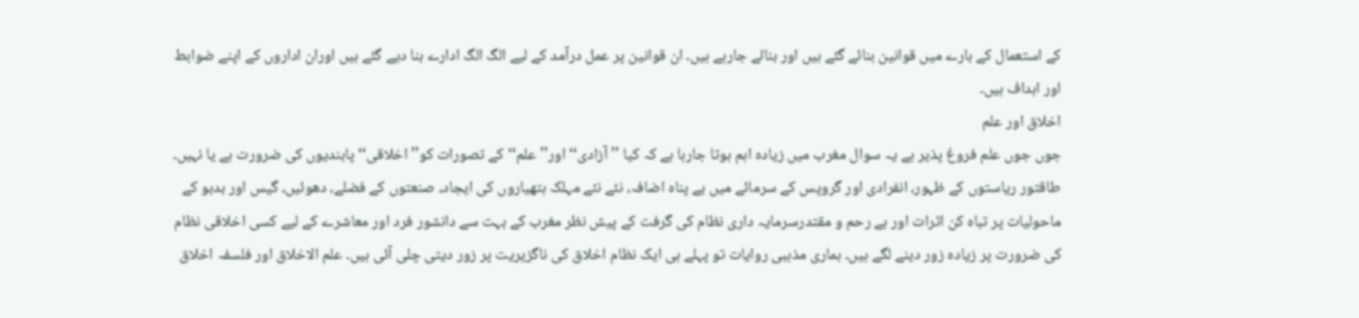کے استعمال کے بارے میں قوانین بنائے گئے ہیں اور بنائے جارہے ہیں۔ ان قوانین پر عمل درآمد کے لیے الگ الگ ادارے بنا دیے گئے ہیں اوران اداروں کے اپنے ضوابط اور اہداف ہیں۔
اخلاق اور علم
جوں جوں علم فروغ پذیر ہے یہ سوال مغرب میں زیادہ اہم ہوتا جارہا ہے کہ کیا ’’آزادی‘‘ اور’’علم‘‘ کے تصورات کو’’اخلاقی‘‘ پابندیوں کی ضرورت ہے یا نہیں۔ طاقتور ریاستوں کے ظہور، انفرادی اور گروپس کے سرمائے میں بے پناہ اضافہ، نئے نئے مہلک ہتھیاروں کی ایجاد، صنعتوں کے فضلے، دھوئیں، گیس اور بدبو کے ماحولیات پر تباہ کن اثرات اور بے رحم و مقتدرسرمایہ داری نظام کی گرفت کے پیش نظر مغرب کے بہت سے دانشور فرد اور معاشرے کے لیے کسی اخلاقی نظام کی ضرورت پر زیادہ زور دینے لگے ہیں۔ ہماری مذہبی روایات تو پہلے ہی ایک نظام اخلاق کی ناگزیریت پر زور دیتی چلی آئی ہیں۔ علم الاخلاق اور فلسفہ اخلاق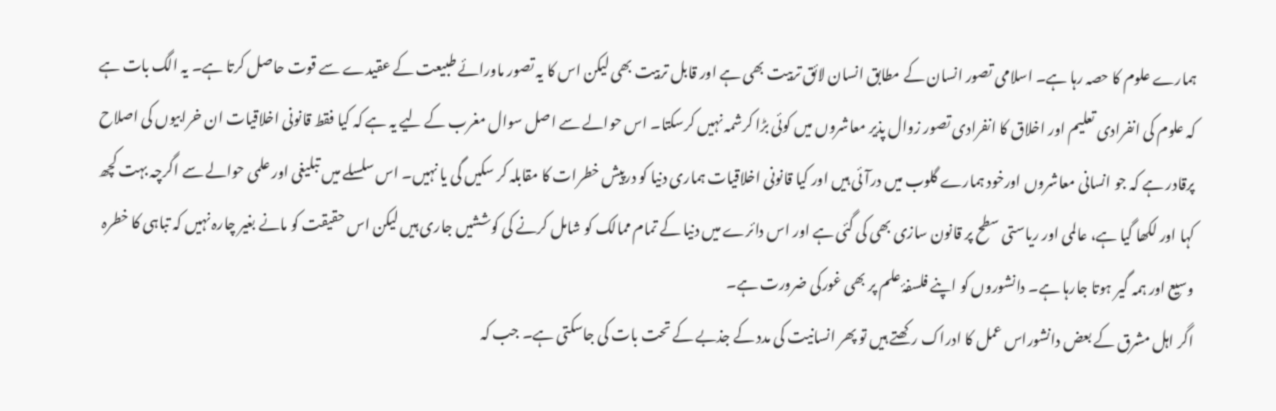ہمارے علوم کا حصہ رہا ہے۔ اسلامی تصور انسان کے مطابق انسان لائق تربیت بھی ہے اور قابل تربیت بھی لیکن اس کا یہ تصور ماورائے طبیعت کے عقیدے سے قوت حاصل کرتا ہے۔ یہ الگ بات ہے کہ علوم کی انفرادی تعلیم اور اخلاق کا انفرادی تصور زوال پذیر معاشروں میں کوئی بڑا کرشمہ نہیں کرسکتا۔ اس حوالے سے اصل سوال مغرب کے لیے یہ ہے کہ کیا فقط قانونی اخلاقیات ان خرابیوں کی اصلاح پرقادر ہے کہ جو انسانی معاشروں اورخود ہمارے گلوب میں درآئی ہیں اور کیا قانونی اخلاقیات ہماری دنیا کو درپیش خطرات کا مقابلہ کر سکیں گی یا نہیں۔ اس سلسلے میں تبلیغی اور علمی حوالے سے اگرچہ بہت کچھ کہا اور لکھا گیا ہے، عالمی اور ریاستی سطح پر قانون سازی بھی کی گئی ہے اور اس دائرے میں دنیا کے تمام ممالک کو شامل کرنے کی کوششیں جاری ہیں لیکن اس حقیقت کو مانے بغیر چارہ نہیں کہ تباہی کا خطرہ وسیع اور ہمہ گیر ہوتا جارہا ہے۔ دانشوروں کو اپنے فلسفۂ علم پر بھی غورکی ضرورت ہے۔
اگر اہل مشرق کے بعض دانشوراس عمل کا ادراک رکھتے ہیں تو پھر انسانیت کی مدد کے جذبے کے تحت بات کی جاسکتی ہے۔ جب کہ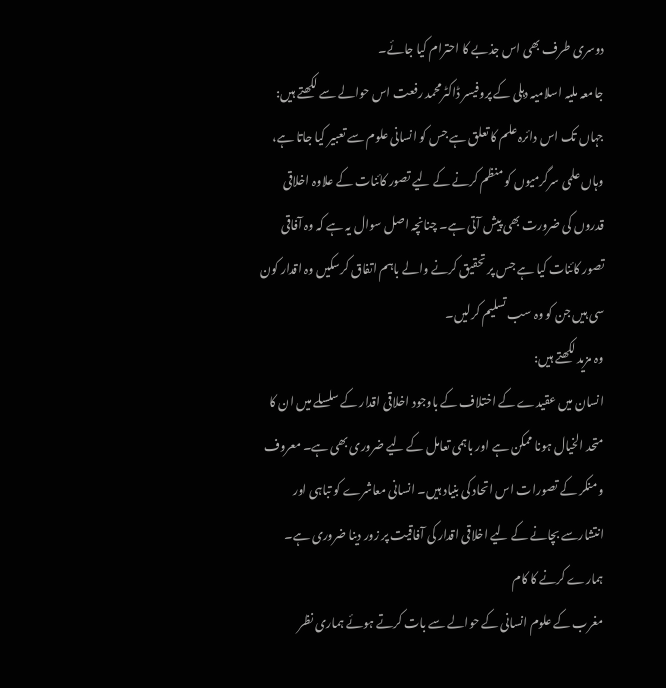دوسری طرف بھی اس جذبے کا احترام کیا جائے۔
جامعہ ملیہ اسلامیہ دہلی کے پروفیسر ڈاکٹرمحمد رفعت اس حوالے سے لکھتے ہیں:
جہاں تک اس دائرہ علم کا تعلق ہے جس کو انسانی علوم سے تعبیر کیا جاتا ہے، وہاں علمی سرگرمیوں کو منظم کرنے کے لیے تصور کائنات کے علاوہ اخلاقی قدروں کی ضرورت بھی پیش آتی ہے۔ چنانچہ اصل سوال یہ ہے کہ وہ آفاقی تصور کائنات کیا ہے جس پر تحقیق کرنے والے باہم اتفاق کرسکیں وہ اقدار کون سی ہیں جن کو وہ سب تسلیم کرلیں۔
وہ مزید لکھتے ہیں:
انسان میں عقیدے کے اختلاف کے باوجود اخلاقی اقدار کے سلسلے میں ان کا متحد الخیال ہونا ممکن ہے اور باہمی تعامل کے لیے ضروری بھی ہے۔ معروف و منکر کے تصورات اس اتحاد کی بنیاد ہیں۔ انسانی معاشرے کو تباہی اور انتشارسے بچانے کے لیے اخلاقی اقدار کی آفاقیت پر زور دینا ضروری ہے۔
ہمارے کرنے کا کام
مغرب کے علوم انسانی کے حوالے سے بات کرتے ہوئے ہماری نظر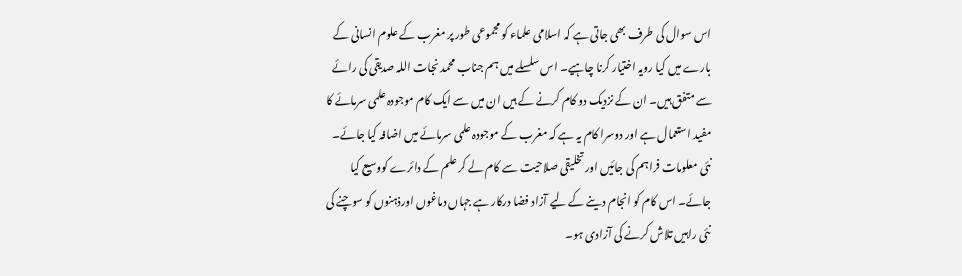اس سوال کی طرف بھی جاتی ہے کہ اسلامی علماء کو مجموعی طور پر مغرب کے علوم انسانی کے بارے میں کیا رویہ اختیار کرنا چاہیے۔ اس سلسلے میں ہم جناب محمد نجات اللہ صدیقی کی رائے سے متفق ہیں۔ ان کے نزدیک دو کام کرنے کے ہیں ان میں سے ایک کام موجودہ علمی سرمائے کا مفید استعمال ہے اور دوسرا کام یہ ہے کہ مغرب کے موجودہ علمی سرمائے میں اضافہ کیا جائے۔ نئی معلومات فراہم کی جائیں اور تخلیقی صلاحیت سے کام لے کر علم کے دائرے کووسیع کیا جائے۔ اس کام کو انجام دینے کے لیے آزاد فضا درکار ہے جہاں دماغوں اورذہنوں کو سوچنے کی نئی راہیں تلاش کرنے کی آزادی ہو۔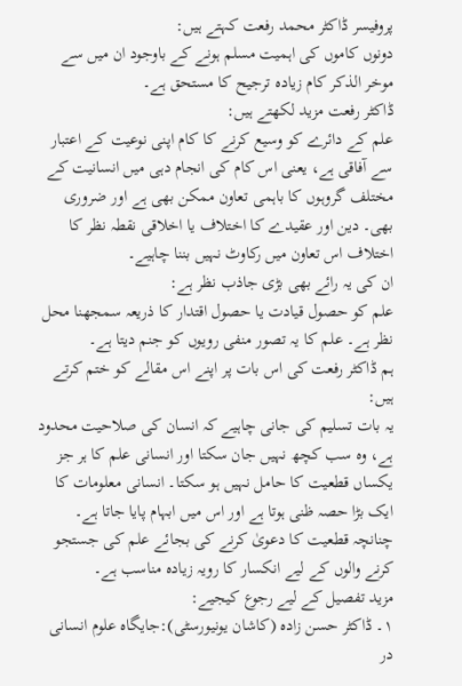پروفیسر ڈاکٹر محمد رفعت کہتے ہیں:
دونوں کاموں کی اہمیت مسلم ہونے کے باوجود ان میں سے موخر الذکر کام زیادہ ترجیح کا مستحق ہے۔
ڈاکٹر رفعت مزید لکھتے ہیں:
علم کے دائرے کو وسیع کرنے کا کام اپنی نوعیت کے اعتبار سے آفاقی ہے، یعنی اس کام کی انجام دہی میں انسانیت کے مختلف گروہوں کا باہمی تعاون ممکن بھی ہے اور ضروری بھی۔ دین اور عقیدے کا اختلاف یا اخلاقی نقطہ نظر کا اختلاف اس تعاون میں رکاوٹ نہیں بننا چاہیے۔
ان کی یہ رائے بھی بڑی جاذب نظر ہے:
علم کو حصول قیادت یا حصول اقتدار کا ذریعہ سمجھنا محل نظر ہے۔ علم کا یہ تصور منفی رویوں کو جنم دیتا ہے۔
ہم ڈاکٹر رفعت کی اس بات پر اپنے اس مقالے کو ختم کرتے ہیں:
یہ بات تسلیم کی جانی چاہیے کہ انسان کی صلاحیت محدود ہے، وہ سب کچھ نہیں جان سکتا اور انسانی علم کا ہر جز یکساں قطعیت کا حامل نہیں ہو سکتا۔ انسانی معلومات کا ایک بڑا حصہ ظنی ہوتا ہے اور اس میں ابہام پایا جاتا ہے۔ چنانچہ قطعیت کا دعویٰ کرنے کی بجائے علم کی جستجو کرنے والوں کے لیے انکسار کا رویہ زیادہ مناسب ہے۔
مزید تفصیل کے لیے رجوع کیجیے:
۱۔ ڈاکٹر حسن زادہ (کاشان یونیورسٹی):جایگاہ علوم انسانی در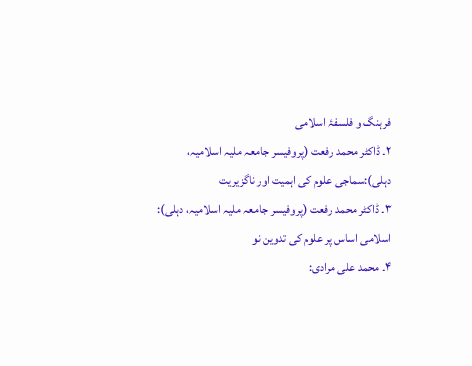فرہنگ و فلسفۂ اسلامی
۲۔ ڈاکٹر محمد رفعت (پروفیسر جامعہ ملیہ اسلامیہ، دہلی):سماجی علوم کی اہمیت اور ناگزیریت
۳۔ ڈاکٹر محمد رفعت (پروفیسر جامعہ ملیہ اسلامیہ، دہلی): اسلامی اساس پر علوم کی تدوین نو
۴۔ محمد علی مرادی: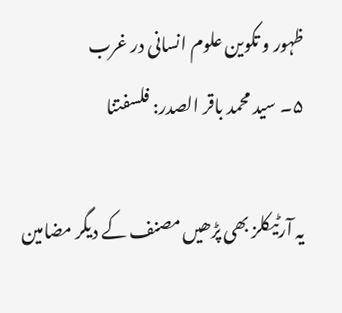ظہور و تکوین علوم انسانی در غرب
۵۔ سید محمد باقر الصدر: فلسفتنا

یہ آرٹیکلز بھی پڑھیں مصنف کے دیگر مضامین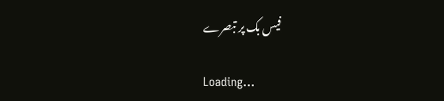فیس بک پر تبصرے

Loading...